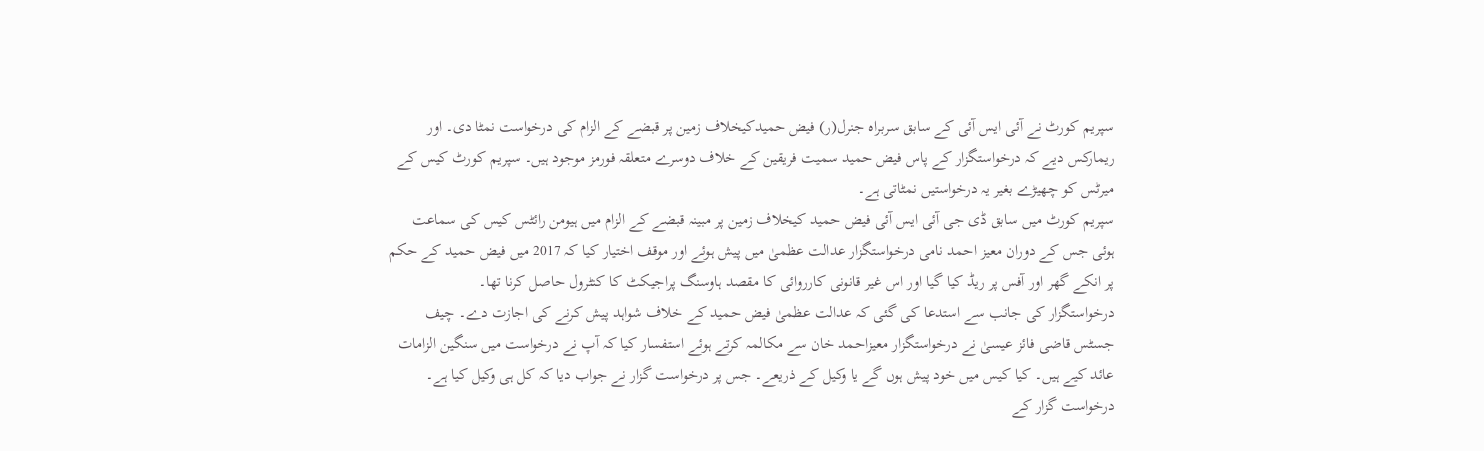سپریم کورٹ نے آئی ایس آئی کے سابق سربراہ جنرل(ر) فیض حمیدکیخلاف زمین پر قبضے کے الزام کی درخواست نمٹا دی۔ اور ریمارکس دیے کہ درخواستگزار کے پاس فیض حمید سمیت فریقین کے خلاف دوسرے متعلقہ فورمز موجود ہیں۔ سپریم کورٹ کیس کے میرٹس کو چھیڑے بغیر یہ درخواستیں نمٹاتی ہے۔
سپریم کورٹ میں سابق ڈی جی آئی ایس آئی فیض حمید کیخلاف زمین پر مبینہ قبضے کے الزام میں ہیومن رائٹس کیس کی سماعت ہوئی جس کے دوران معیز احمد نامی درخواستگزار عدالت عظمیٰ میں پیش ہوئے اور موقف اختیار کیا کہ 2017 میں فیض حمید کے حکم پر انکے گھر اور آفس پر ریڈ کیا گیا اور اس غیر قانونی کارروائی کا مقصد ہاوسنگ پراجیکٹ کا کنٹرول حاصل کرنا تھا۔
درخواستگزار کی جانب سے استدعا کی گئی کہ عدالت عظمیٰ فیض حمید کے خلاف شواہد پیش کرنے کی اجازت دے۔ چیف جسٹس قاضی فائز عیسیٰ نے درخواستگزار معیزاحمد خان سے مکالمہ کرتے ہوئے استفسار کیا کہ آپ نے درخواست میں سنگین الزامات عائد کیے ہیں۔ کیا کیس میں خود پیش ہوں گے یا وکیل کے ذریعے۔ جس پر درخواست گزار نے جواب دیا کہ کل ہی وکیل کیا ہے۔
درخواست گزار کے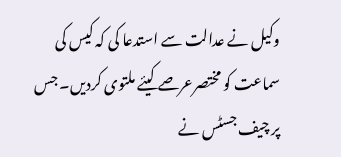وکیل نے عدالت سے استدعا کی کہ کیس کی سماعت کو مختصرعرصے کیئے ملتوی کردیں۔ جس پر چیف جسٹس نے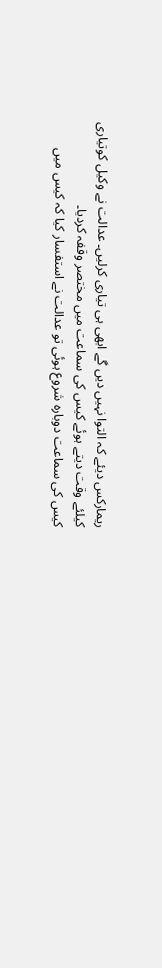ریمارکس دیئے کہ التوا نہیں دیں گے ابھی ہی تیاری کرلیں۔ عدالت نے وکیل کوتیاری کیلئے وقت دیتے ہوئے کیس کی سماعت میں مختصر وقفہ کردیا۔
کیس کی سماعت دوبارہ شروع ہوئی تو عدالت نے استفسار کیا کہ کیس میں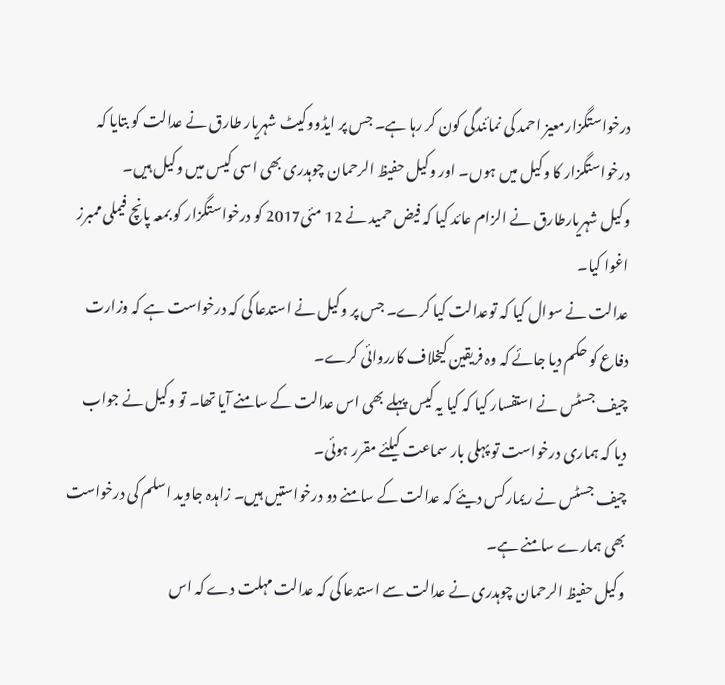درخواستگزارمعیز احمد کی نمائندگی کون کر رہا ہے۔ جس پر ایڈووکیٹ شہریار طارق نے عدالت کو بتایا کہ درخواستگزار کا وکیل میں ہوں۔ اور وکیل حفیظ الرحمان چوہدری بھی اسی کیس میں وکیل ہیں۔
وکیل شہریارطارق نے الزام عائد کیا کہ فیض حمید نے 12 مئی2017 کو درخواستگزار کو بمعہ پانچ فیملی ممبرز اغوا کیا۔
عدالت نے سوال کیا کہ توعدالت کیا کرے۔ جس پر وکیل نے استدعا کی کہ درخواست ہے کہ وزارت دفاع کو حکم دیا جائے کہ وہ فریقین کیخلاف کارروائی کرے۔
چیف جسٹس نے استفسار کیا کہ کیا یہ کیس پہلے بھی اس عدالت کے سامنے آیا تھا۔ تو وکیل نے جواب دیا کہ ہماری درخواست تو پہلی بار سماعت کیلئے مقرر ہوئی۔
چیف جسٹس نے ریمارکس دیئے کہ عدالت کے سامنے دو درخواستیں ہیں۔ زاہدہ جاوید اسلم کی درخواست بھی ہمارے سامنے ہے۔
وکیل حفیظ الرحمان چوہدری نے عدالت سے استدعا کی کہ عدالت مہلت دے کہ اس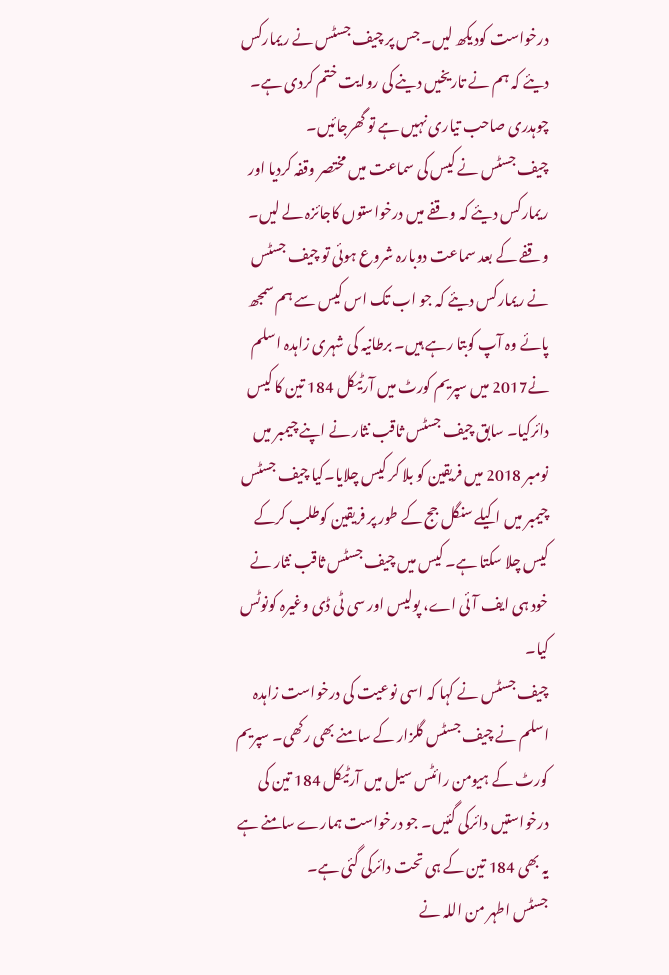درخواست کودیکھ لیں۔ جس پر چیف جسٹس نے ریمارکس دیئے کہ ہم نے تاریخیں دینے کی روایت ختم کردی ہے۔ چوہدری صاحب تیاری نہیں ہے تو گھرجائیں۔
چیف جسٹس نے کیس کی سماعت میں مختصر وقفہ کردیا اور ریمارکس دیئے کہ وقفے میں درخواستوں کاجائزہ لے لیں۔
وقفے کے بعد سماعت دوبارہ شروع ہوئی تو چیف جسٹس نے ریمارکس دیئے کہ جو اب تک اس کیس سے ہم سمجھ پائے وہ آپ کوبتا رہے ہیں۔ برطانیہ کی شہری زاہدہ اسلم نے2017 میں سپریم کورٹ میں آرٹیکل 184 تین کا کیس دائرکیا۔ سابق چیف جسٹس ثاقب نثار نے اپنے چیمبر میں نومبر 2018 میں فریقین کو بلا کر کیس چلایا۔کیا چیف جسٹس چیمبر میں اکیلے سنگل جج کے طور پر فریقین کوطلب کرکے کیس چلا سکتا ہے۔ کیس میں چیف جسٹس ثاقب نثار نے خود ہی ایف آئی اے، پولیس اور سی ٹی ڈی وغیرہ کونوٹس کیا۔
چیف جسٹس نے کہا کہ اسی نوعیت کی درخواست زاہدہ اسلم نے چیف جسٹس گلزار کے سامنے بھی رکھی۔ سپریم کورٹ کے ہیومن رائٹس سیل میں آرٹیکل 184 تین کی درخواستیں دائرکی گئیں۔ جو درخواست ہمارے سامنے ہے یہ بھی 184 تین کے ہی تحت دائرکی گئی ہے۔
جسٹس اطہر من اللہ نے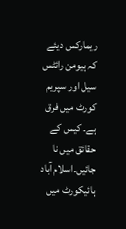ریمارکس دیئے کہ ہیومن رائٹس سیل اور سپریم کورٹ میں فرق ہے۔ کیس کے حقائق میں نا جائیں۔اسلام آباد ہائیکورٹ میں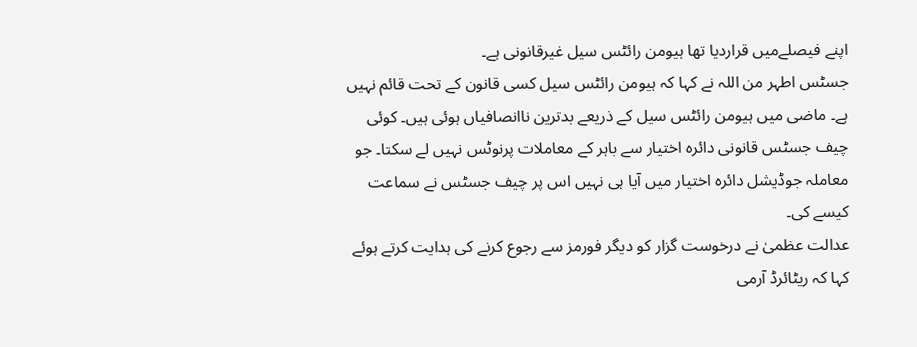اپنے فیصلےمیں قراردیا تھا ہیومن رائٹس سیل غیرقانونی ہے۔
جسٹس اطہر من اللہ نے کہا کہ ہیومن رائٹس سیل کسی قانون کے تحت قائم نہیں ہے۔ ماضی میں ہیومن رائٹس سیل کے ذریعے بدترین ناانصافیاں ہوئی ہیں۔ کوئی چیف جسٹس قانونی دائرہ اختیار سے باہر کے معاملات پرنوٹس نہیں لے سکتا۔ جو معاملہ جوڈیشل دائرہ اختیار میں آیا ہی نہیں اس پر چیف جسٹس نے سماعت کیسے کی۔
عدالت عظمیٰ نے درخوست گزار کو دیگر فورمز سے رجوع کرنے کی ہدایت کرتے ہوئے کہا کہ ریٹائرڈ آرمی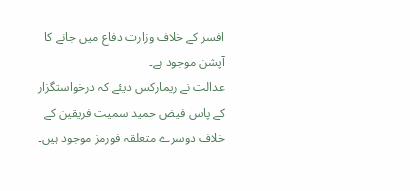افسر کے خلاف وزارت دفاع میں جانے کا آپشن موجود ہے۔
عدالت نے ریمارکس دیئے کہ درخواستگزار کے پاس فیض حمید سمیت فریقین کے خلاف دوسرے متعلقہ فورمز موجود ہیں۔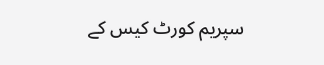سپریم کورٹ کیس کے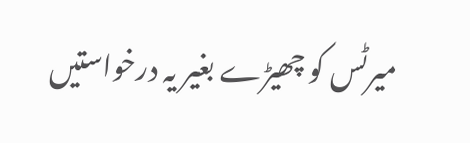میرٹس کو چھیڑے بغیر یہ درخواستیں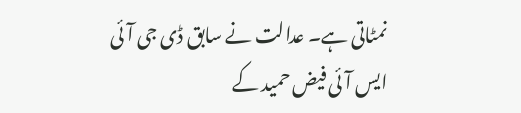نمٹاتی ہے۔ عدالت نے سابق ڈی جی آئی ایس آئی فیض حمید کے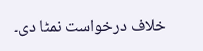خلاف درخواست نمٹا دی۔